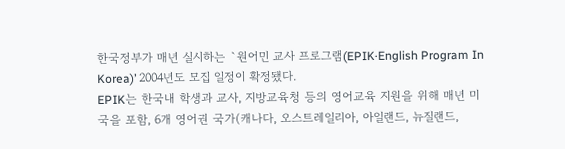한국정부가 매년 실시하는 `원어민 교사 프로그램(EPIK·English Program In Korea)’ 2004년도 모집 일정이 확정됐다.
EPIK는 한국내 학생과 교사, 지방교육청 등의 영어교육 지원을 위해 매년 미국을 포함, 6개 영어권 국가(캐나다, 오스트레일리아, 아일랜드, 뉴질랜드,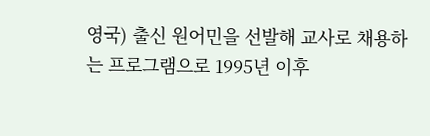영국) 출신 원어민을 선발해 교사로 채용하는 프로그램으로 1995년 이후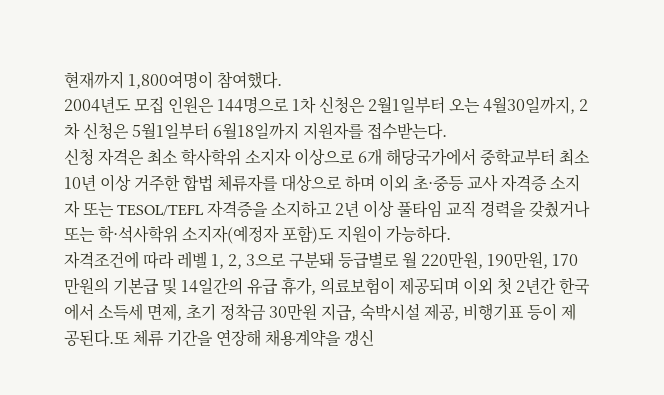현재까지 1,800여명이 참여했다.
2004년도 모집 인원은 144명으로 1차 신청은 2월1일부터 오는 4월30일까지, 2차 신청은 5월1일부터 6월18일까지 지원자를 접수받는다.
신청 자격은 최소 학사학위 소지자 이상으로 6개 해당국가에서 중학교부터 최소 10년 이상 거주한 합법 체류자를 대상으로 하며 이외 초·중등 교사 자격증 소지자 또는 TESOL/TEFL 자격증을 소지하고 2년 이상 풀타임 교직 경력을 갖췄거나 또는 학·석사학위 소지자(예정자 포함)도 지원이 가능하다.
자격조건에 따라 레벨 1, 2, 3으로 구분돼 등급별로 월 220만원, 190만원, 170만원의 기본급 및 14일간의 유급 휴가, 의료보험이 제공되며 이외 첫 2년간 한국에서 소득세 면제, 초기 정착금 30만원 지급, 숙박시설 제공, 비행기표 등이 제공된다.또 체류 기간을 연장해 채용계약을 갱신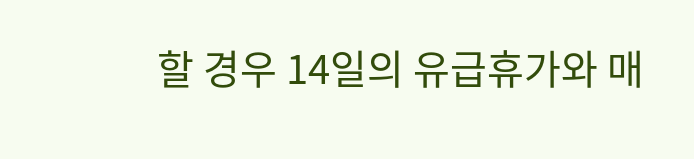할 경우 14일의 유급휴가와 매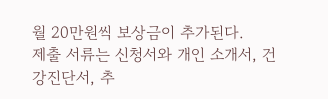월 20만원씩 보상금이 추가된다.
제출 서류는 신청서와 개인 소개서, 건강진단서, 추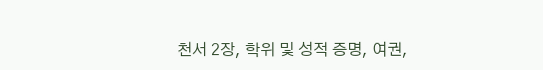천서 2장, 학위 및 성적 증명, 여권,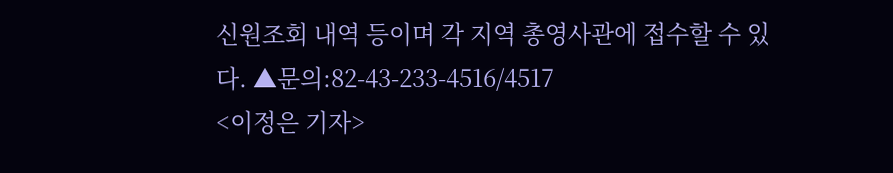신원조회 내역 등이며 각 지역 총영사관에 접수할 수 있다. ▲문의:82-43-233-4516/4517
<이정은 기자>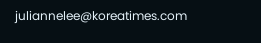juliannelee@koreatimes.com